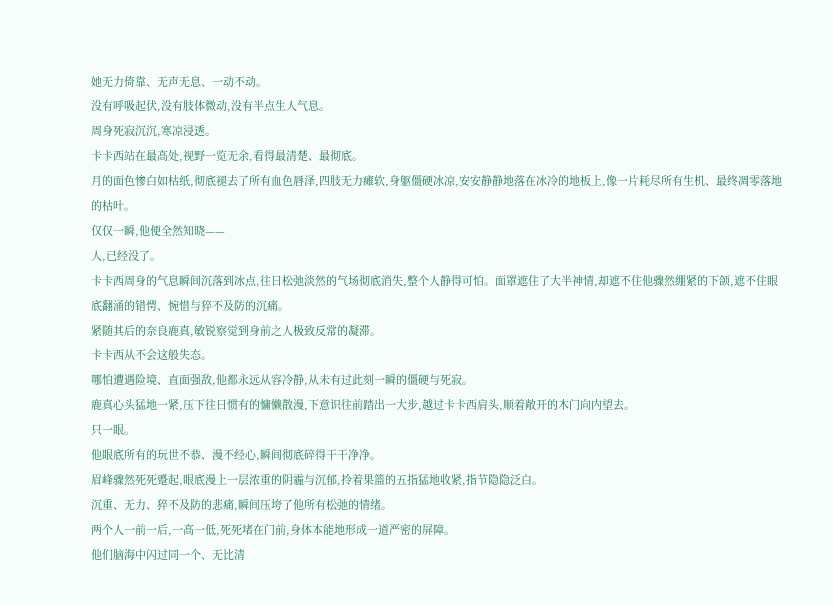她无力倚靠、无声无息、一动不动。
没有呼吸起伏,没有肢体微动,没有半点生人气息。
周身死寂沉沉,寒凉浸透。
卡卡西站在最高处,视野一览无余,看得最清楚、最彻底。
月的面色惨白如枯纸,彻底褪去了所有血色唇泽,四肢无力瘫软,身躯僵硬冰凉,安安静静地落在冰冷的地板上,像一片耗尽所有生机、最终凋零落地的枯叶。
仅仅一瞬,他便全然知晓——
人,已经没了。
卡卡西周身的气息瞬间沉落到冰点,往日松弛淡然的气场彻底消失,整个人静得可怕。面罩遮住了大半神情,却遮不住他骤然绷紧的下颌,遮不住眼底翻涌的错愕、惋惜与猝不及防的沉痛。
紧随其后的奈良鹿真,敏锐察觉到身前之人极致反常的凝滞。
卡卡西从不会这般失态。
哪怕遭遇险境、直面强敌,他都永远从容冷静,从未有过此刻一瞬的僵硬与死寂。
鹿真心头猛地一紧,压下往日惯有的慵懒散漫,下意识往前踏出一大步,越过卡卡西肩头,顺着敞开的木门向内望去。
只一眼。
他眼底所有的玩世不恭、漫不经心,瞬间彻底碎得干干净净。
眉峰骤然死死蹙起,眼底漫上一层浓重的阴霾与沉郁,拎着果篮的五指猛地收紧,指节隐隐泛白。
沉重、无力、猝不及防的悲痛,瞬间压垮了他所有松弛的情绪。
两个人一前一后,一高一低,死死堵在门前,身体本能地形成一道严密的屏障。
他们脑海中闪过同一个、无比清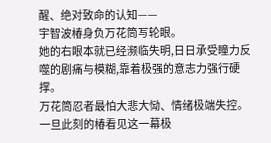醒、绝对致命的认知——
宇智波椿身负万花筒写轮眼。
她的右眼本就已经濒临失明,日日承受瞳力反噬的剧痛与模糊,靠着极强的意志力强行硬撑。
万花筒忍者最怕大悲大恸、情绪极端失控。
一旦此刻的椿看见这一幕极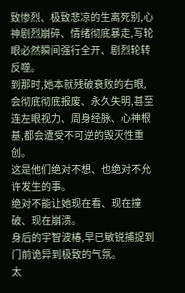致惨烈、极致悲凉的生离死别,心神剧烈崩碎、情绪彻底暴走,写轮眼必然瞬间强行全开、剧烈轮转反噬。
到那时,她本就残破衰败的右眼,会彻底彻底报废、永久失明,甚至连左眼视力、周身经脉、心神根基,都会遭受不可逆的毁灭性重创。
这是他们绝对不想、也绝对不允许发生的事。
绝对不能让她现在看、现在撞破、现在崩溃。
身后的宇智波椿,早已敏锐捕捉到门前诡异到极致的气氛。
太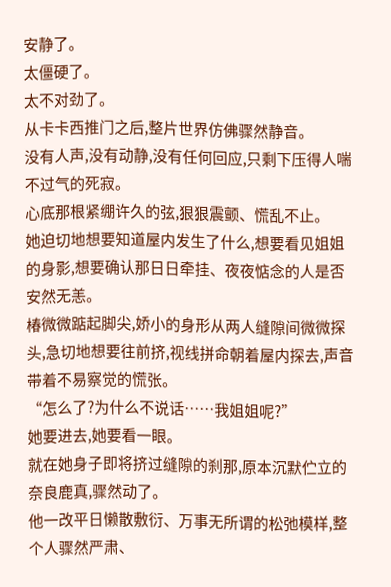安静了。
太僵硬了。
太不对劲了。
从卡卡西推门之后,整片世界仿佛骤然静音。
没有人声,没有动静,没有任何回应,只剩下压得人喘不过气的死寂。
心底那根紧绷许久的弦,狠狠震颤、慌乱不止。
她迫切地想要知道屋内发生了什么,想要看见姐姐的身影,想要确认那日日牵挂、夜夜惦念的人是否安然无恙。
椿微微踮起脚尖,娇小的身形从两人缝隙间微微探头,急切地想要往前挤,视线拼命朝着屋内探去,声音带着不易察觉的慌张。
“怎么了?为什么不说话……我姐姐呢?”
她要进去,她要看一眼。
就在她身子即将挤过缝隙的刹那,原本沉默伫立的奈良鹿真,骤然动了。
他一改平日懒散敷衍、万事无所谓的松弛模样,整个人骤然严肃、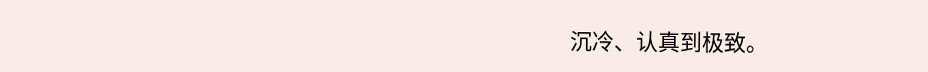沉冷、认真到极致。